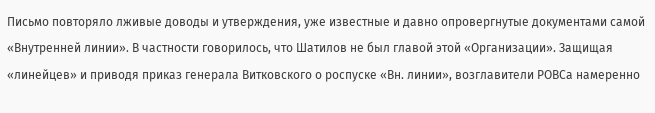Письмо повторяло лживые доводы и утверждения, уже известные и давно опровергнутые документами самой «Внутренней линии». В частности говорилось, что Шатилов не был главой этой «Организации». Защищая «линейцев» и приводя приказ генерала Витковского о роспуске «Вн. линии», возглавители РОВСа намеренно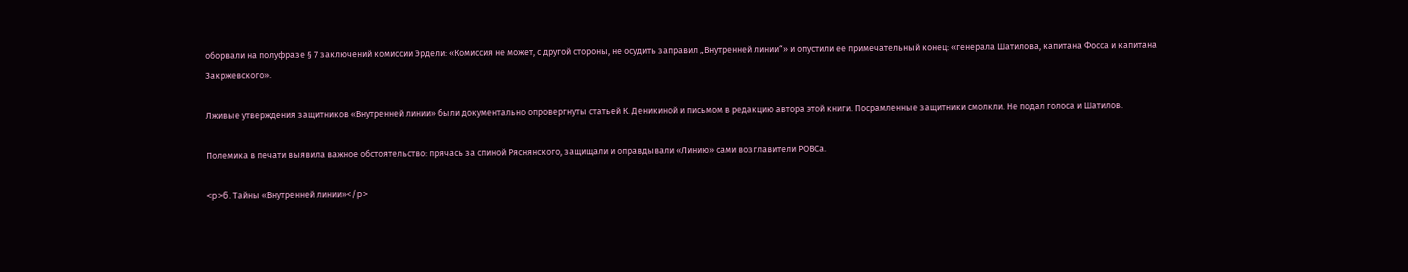оборвали на полуфразе § 7 заключений комиссии Эрдели: «Комиссия не может, с другой стороны, не осудить заправил „Внутренней линии“» и опустили ее примечательный конец: «генерала Шатилова, капитана Фосса и капитана Закржевского».

Лживые утверждения защитников «Внутренней линии» были документально опровергнуты статьей К. Деникиной и письмом в редакцию автора этой книги. Посрамленные защитники смолкли. Не подал голоса и Шатилов.

Полемика в печати выявила важное обстоятельство: прячась за спиной Ряснянского, защищали и оправдывали «Линию» сами возглавители РОВСа.

<p>6. Тайны «Внутренней линии»</p>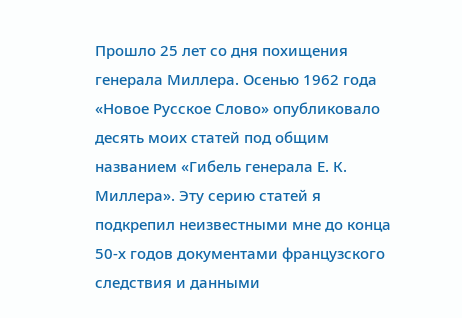Прошло 25 лет со дня похищения генерала Миллера. Осенью 1962 года «Новое Русское Слово» опубликовало десять моих статей под общим названием «Гибель генерала Е. К. Миллера». Эту серию статей я подкрепил неизвестными мне до конца 50-х годов документами французского следствия и данными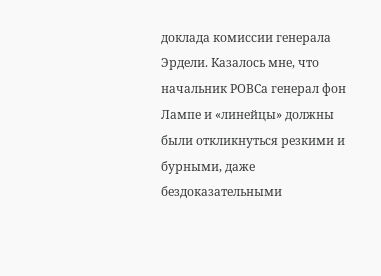доклада комиссии генерала Эрдели. Казалось мне, что начальник РОВСа генерал фон Лампе и «линейцы» должны были откликнуться резкими и бурными, даже бездоказательными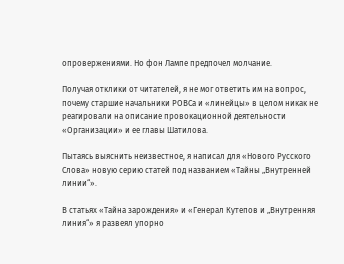опровержениями. Но фон Лампе предпочел молчание.

Получая отклики от читателей, я не мог ответить им на вопрос, почему старшие начальники РОВСа и «линейцы» в целом никак не реагировали на описание провокационной деятельности «Организации» и ее главы Шатилова.

Пытаясь выяснить неизвестное, я написал для «Нового Русского Слова» новую серию статей под названием «Тайны „Внутренней линии“».

В статьях «Тайна зарождения» и «Генерал Кутепов и „Внутренняя линия“» я развеял упорно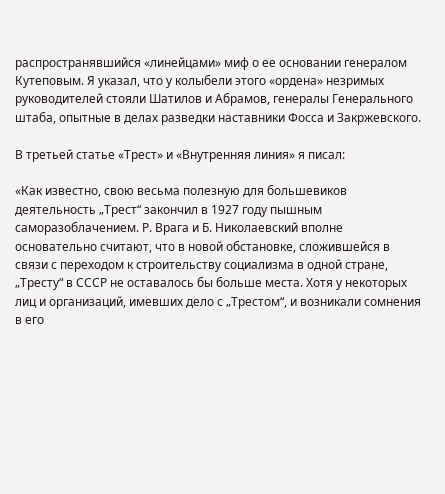распространявшийся «линейцами» миф о ее основании генералом Кутеповым. Я указал, что у колыбели этого «ордена» незримых руководителей стояли Шатилов и Абрамов, генералы Генерального штаба, опытные в делах разведки наставники Фосса и Закржевского.

В третьей статье «Трест» и «Внутренняя линия» я писал:

«Как известно, свою весьма полезную для большевиков деятельность „Трест“ закончил в 1927 году пышным саморазоблачением. Р. Врага и Б. Николаевский вполне основательно считают, что в новой обстановке, сложившейся в связи с переходом к строительству социализма в одной стране, „Тресту“ в СССР не оставалось бы больше места. Хотя у некоторых лиц и организаций, имевших дело с „Трестом“, и возникали сомнения в его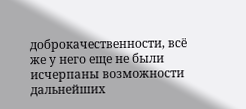доброкачественности, всё же у него еще не были исчерпаны возможности дальнейших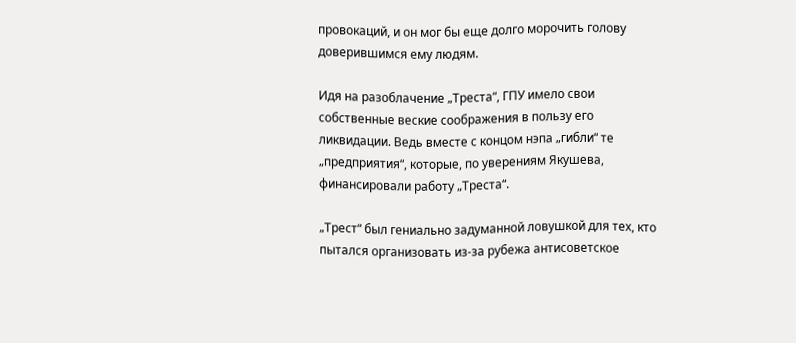провокаций, и он мог бы еще долго морочить голову доверившимся ему людям.

Идя на разоблачение „Треста“, ГПУ имело свои собственные веские соображения в пользу его ликвидации. Ведь вместе с концом нэпа „гибли“ те „предприятия“, которые, по уверениям Якушева, финансировали работу „Треста“.

„Трест“ был гениально задуманной ловушкой для тех, кто пытался организовать из-за рубежа антисоветское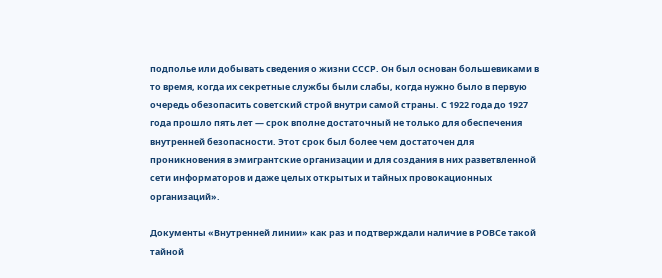подполье или добывать сведения о жизни СССР. Он был основан большевиками в то время, когда их секретные службы были слабы, когда нужно было в первую очередь обезопасить советский строй внутри самой страны. С 1922 года до 1927 года прошло пять лет — срок вполне достаточный не только для обеспечения внутренней безопасности. Этот срок был более чем достаточен для проникновения в эмигрантские организации и для создания в них разветвленной сети информаторов и даже целых открытых и тайных провокационных организаций».

Документы «Внутренней линии» как раз и подтверждали наличие в РОВСе такой тайной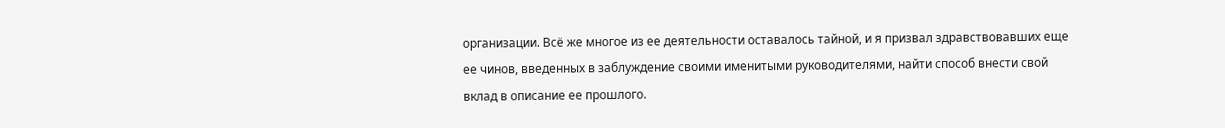организации. Всё же многое из ее деятельности оставалось тайной, и я призвал здравствовавших еще ее чинов, введенных в заблуждение своими именитыми руководителями, найти способ внести свой вклад в описание ее прошлого.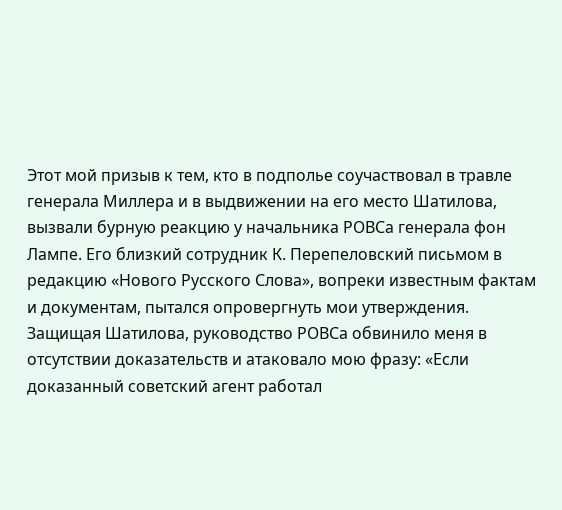Этот мой призыв к тем, кто в подполье соучаствовал в травле генерала Миллера и в выдвижении на его место Шатилова, вызвали бурную реакцию у начальника РОВСа генерала фон Лампе. Его близкий сотрудник К. Перепеловский письмом в редакцию «Нового Русского Слова», вопреки известным фактам и документам, пытался опровергнуть мои утверждения. Защищая Шатилова, руководство РОВСа обвинило меня в отсутствии доказательств и атаковало мою фразу: «Если доказанный советский агент работал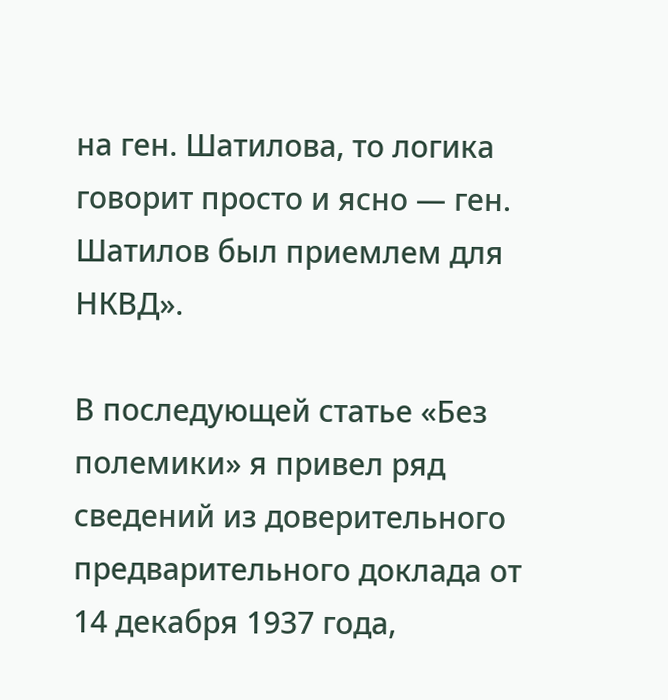на ген. Шатилова, то логика говорит просто и ясно — ген. Шатилов был приемлем для НКВД».

В последующей статье «Без полемики» я привел ряд сведений из доверительного предварительного доклада от 14 декабря 1937 года,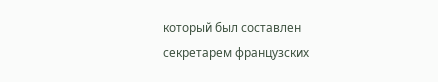который был составлен секретарем французских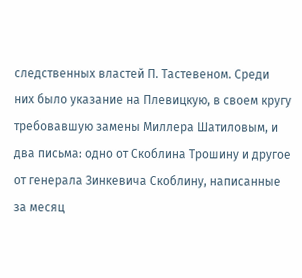следственных властей П. Тастевеном. Среди них было указание на Плевицкую, в своем кругу требовавшую замены Миллера Шатиловым, и два письма: одно от Скоблина Трошину и другое от генерала Зинкевича Скоблину, написанные за месяц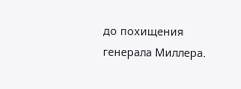до похищения генерала Миллера.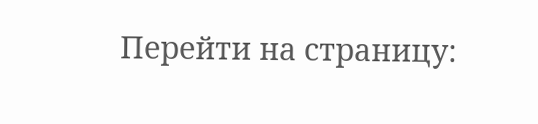Перейти на страницу: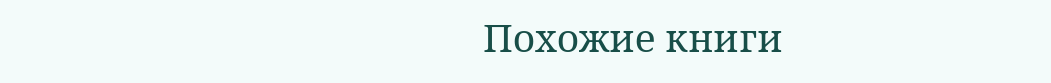Похожие книги